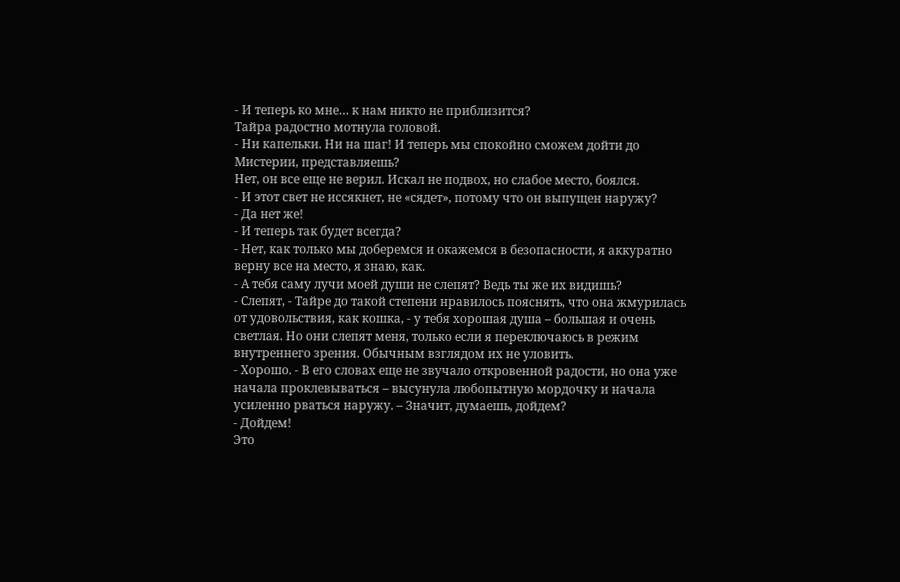- И теперь ко мне… к нам никто не приблизится?
Тайра радостно мотнула головой.
- Ни капельки. Ни на шаг! И теперь мы спокойно сможем дойти до Мистерии, представляешь?
Нет, он все еще не верил. Искал не подвох, но слабое место, боялся.
- И этот свет не иссякнет, не «сядет», потому что он выпущен наружу?
- Да нет же!
- И теперь так будет всегда?
- Нет, как только мы доберемся и окажемся в безопасности, я аккуратно верну все на место, я знаю, как.
- А тебя саму лучи моей души не слепят? Ведь ты же их видишь?
- Слепят, - Тайре до такой степени нравилось пояснять, что она жмурилась от удовольствия, как кошка, - у тебя хорошая душа – большая и очень светлая. Но они слепят меня, только если я переключаюсь в режим внутреннего зрения. Обычным взглядом их не уловить.
- Хорошо. - В его словах еще не звучало откровенной радости, но она уже начала проклевываться – высунула любопытную мордочку и начала усиленно рваться наружу. – Значит, думаешь, дойдем?
- Дойдем!
Это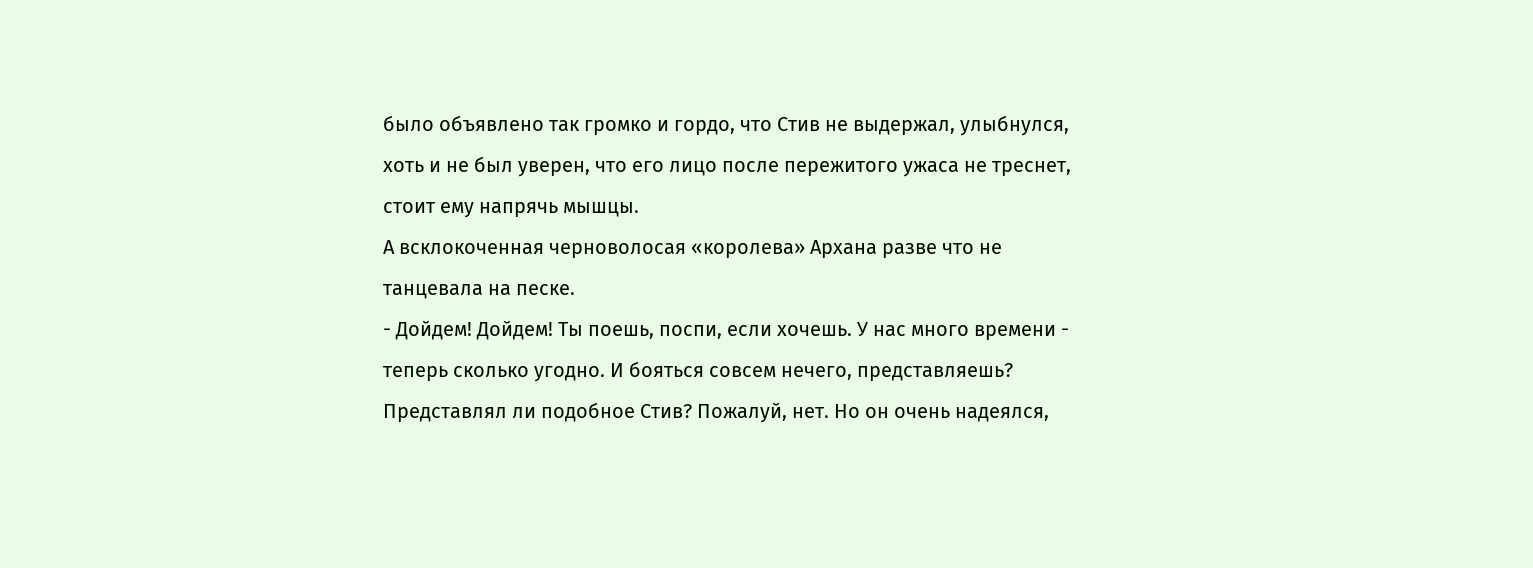было объявлено так громко и гордо, что Стив не выдержал, улыбнулся, хоть и не был уверен, что его лицо после пережитого ужаса не треснет, стоит ему напрячь мышцы.
А всклокоченная черноволосая «королева» Архана разве что не танцевала на песке.
- Дойдем! Дойдем! Ты поешь, поспи, если хочешь. У нас много времени - теперь сколько угодно. И бояться совсем нечего, представляешь?
Представлял ли подобное Стив? Пожалуй, нет. Но он очень надеялся,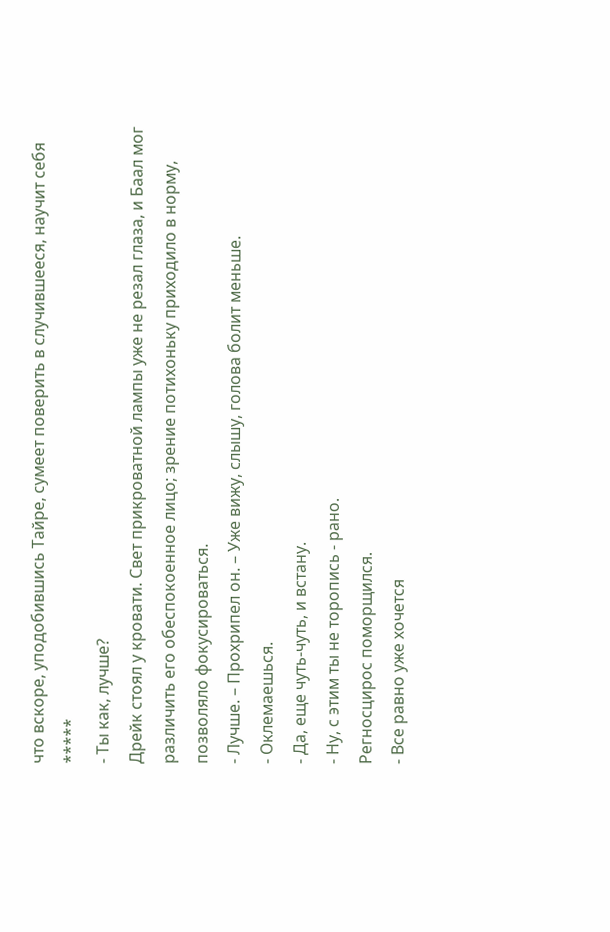что вскоре, уподобившись Тайре, сумеет поверить в случившееся, научит себя
*****
- Ты как, лучше?
Дрейк стоял у кровати. Свет прикроватной лампы уже не резал глаза, и Баал мог различить его обеспокоенное лицо; зрение потихоньку приходило в норму, позволяло фокусироваться.
- Лучше. – Прохрипел он. – Уже вижу, слышу, голова болит меньше.
- Оклемаешься.
- Да, еще чуть-чуть, и встану.
- Ну, с этим ты не торопись - рано.
Регносцирос поморщился.
- Все равно уже хочется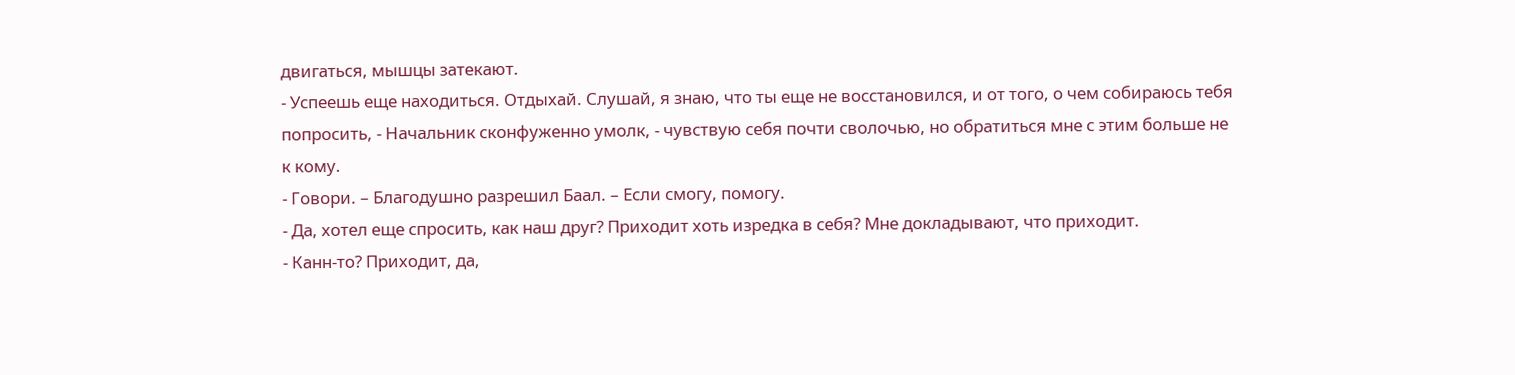двигаться, мышцы затекают.
- Успеешь еще находиться. Отдыхай. Слушай, я знаю, что ты еще не восстановился, и от того, о чем собираюсь тебя попросить, - Начальник сконфуженно умолк, - чувствую себя почти сволочью, но обратиться мне с этим больше не к кому.
- Говори. – Благодушно разрешил Баал. – Если смогу, помогу.
- Да, хотел еще спросить, как наш друг? Приходит хоть изредка в себя? Мне докладывают, что приходит.
- Канн-то? Приходит, да,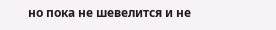но пока не шевелится и не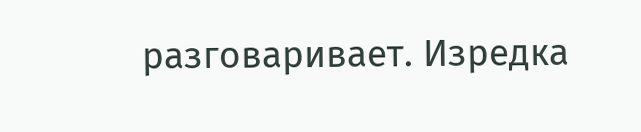разговаривает. Изредка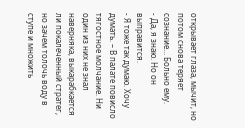открывает глаза, мычит, но потом снова теряет сознание… Больно ему.
- Да, я знаю. Но он выправится.
- Я тоже так думаю. Хочу думать. – В палате повисло тягостное молчание. Ни один из них не знал наверняка, выкарабкается ли покалеченный стратег, но зачем толочь воду в ступе и множить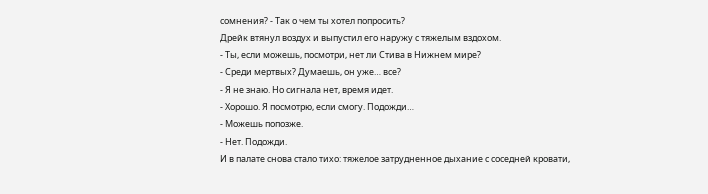сомнения? - Так о чем ты хотел попросить?
Дрейк втянул воздух и выпустил его наружу с тяжелым вздохом.
- Ты, если можешь, посмотри, нет ли Стива в Нижнем мире?
- Среди мертвых? Думаешь, он уже… все?
- Я не знаю. Но сигнала нет, время идет.
- Хорошо. Я посмотрю, если смогу. Подожди…
- Можешь попозже.
- Нет. Подожди.
И в палате снова стало тихо: тяжелое затрудненное дыхание с соседней кровати,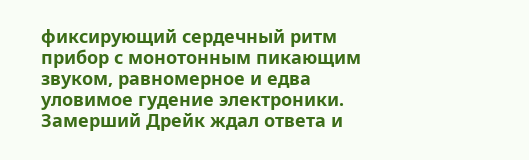фиксирующий сердечный ритм прибор с монотонным пикающим звуком, равномерное и едва уловимое гудение электроники.
Замерший Дрейк ждал ответа и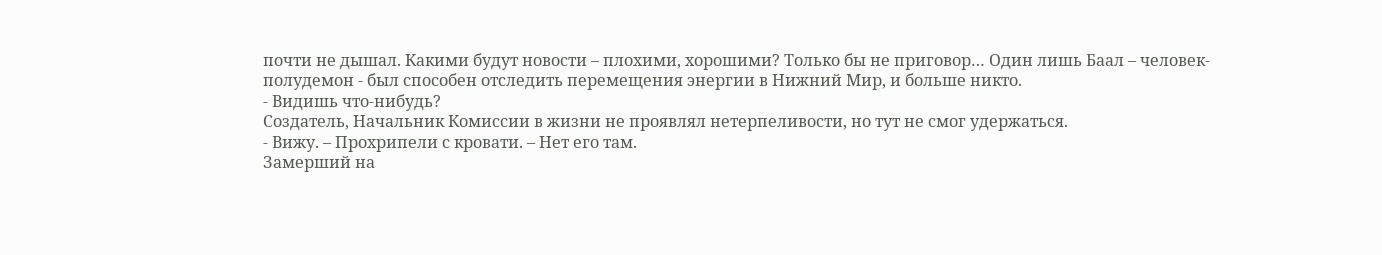почти не дышал. Какими будут новости – плохими, хорошими? Только бы не приговор… Один лишь Баал – человек-полудемон - был способен отследить перемещения энергии в Нижний Мир, и больше никто.
- Видишь что-нибудь?
Создатель, Начальник Комиссии в жизни не проявлял нетерпеливости, но тут не смог удержаться.
- Вижу. – Прохрипели с кровати. – Нет его там.
Замерший на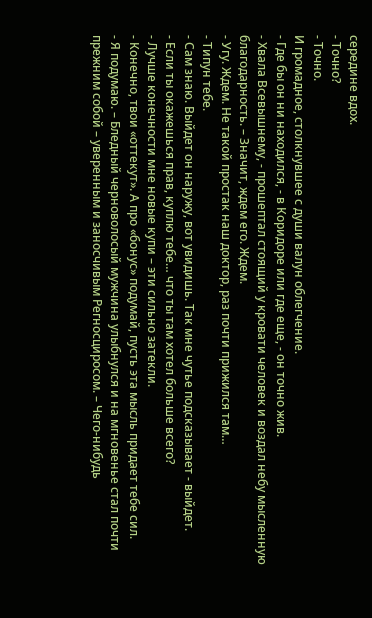середине вдох.
- Точно?
- Точно.
И громадное, столкнувшее с души валун облегчение.
- Где бы он ни находился, - в Коридоре или где еще, - он точно жив.
- Хвала Всевышнему, - прошептал стоящий у кровати человек и воздал небу мысленную благодарность. – Значит, ждем его. Ждем.
- Угу. Ждем. Не такой простак наш доктор, раз почти прижился там…
- Типун тебе.
- Сам знаю. Выйдет он наружу, вот увидишь. Так мне чутье подсказывает - выйдет.
- Если ты окажешься прав, куплю тебе… что ты там хотел больше всего?
- Лучше конечности мне новые купи – эти сильно затекли.
- Конечно, твои «оттекут». А про «бонус» подумай, пусть эта мысль придает тебе сил.
- Я подумаю. – Бледный черноволосый мужчина улыбнулся и на мгновенье стал почти прежним собой – уверенным и заносчивым Регносциросом. – Чего-нибудь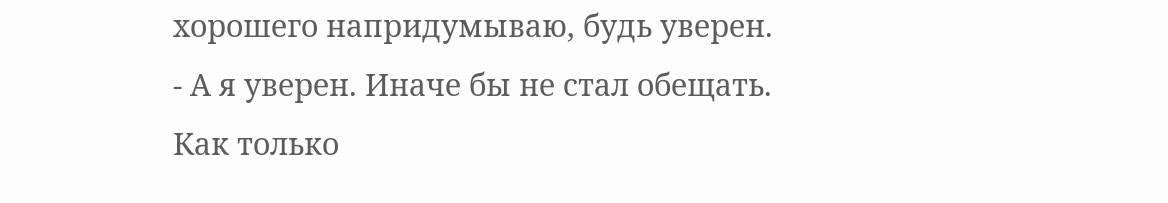хорошего напридумываю, будь уверен.
- А я уверен. Иначе бы не стал обещать.
Как только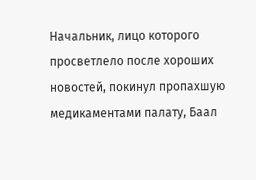Начальник, лицо которого просветлело после хороших новостей, покинул пропахшую медикаментами палату, Баал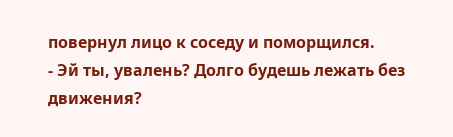повернул лицо к соседу и поморщился.
- Эй ты, увалень? Долго будешь лежать без движения?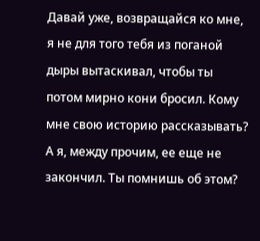Давай уже, возвращайся ко мне, я не для того тебя из поганой дыры вытаскивал, чтобы ты потом мирно кони бросил. Кому мне свою историю рассказывать? А я, между прочим, ее еще не закончил. Ты помнишь об этом?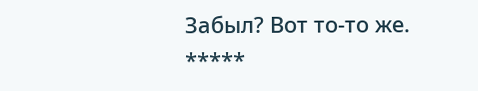Забыл? Вот то-то же.
*****